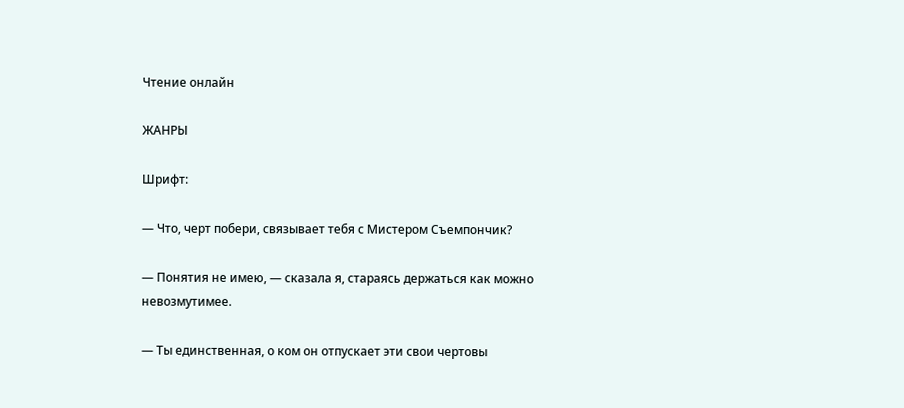Чтение онлайн

ЖАНРЫ

Шрифт:

— Что, черт побери, связывает тебя с Мистером Съемпончик?

— Понятия не имею, — сказала я, стараясь держаться как можно невозмутимее.

— Ты единственная, о ком он отпускает эти свои чертовы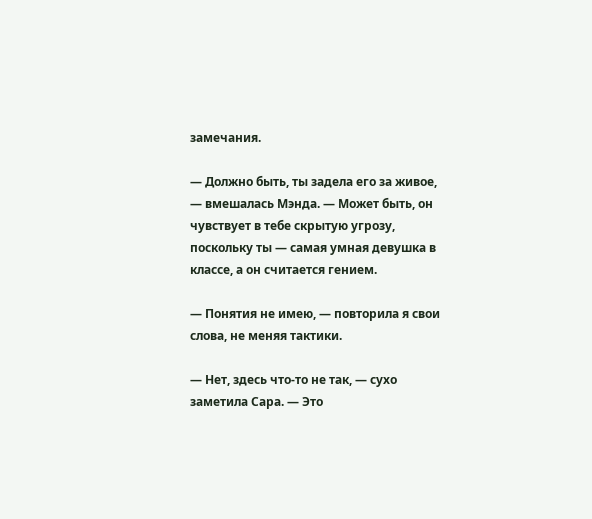замечания.

— Должно быть, ты задела его за живое, — вмешалась Мэнда. — Может быть, он чувствует в тебе скрытую угрозу, поскольку ты — самая умная девушка в классе, а он считается гением.

— Понятия не имею, — повторила я свои слова, не меняя тактики.

— Нет, здесь что-то не так, — сухо заметила Сара. — Это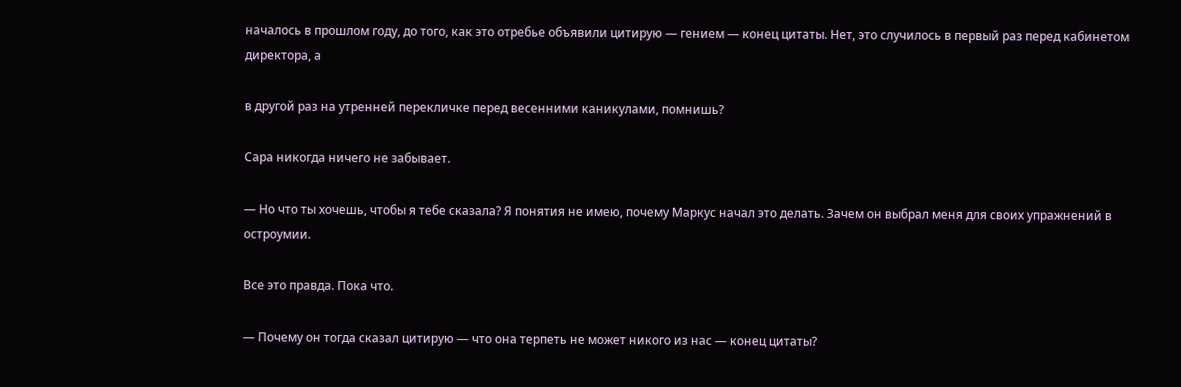началось в прошлом году, до того, как это отребье объявили цитирую — гением — конец цитаты. Нет, это случилось в первый раз перед кабинетом директора, а

в другой раз на утренней перекличке перед весенними каникулами, помнишь?

Сара никогда ничего не забывает.

— Но что ты хочешь, чтобы я тебе сказала? Я понятия не имею, почему Маркус начал это делать. Зачем он выбрал меня для своих упражнений в остроумии.

Все это правда. Пока что.

— Почему он тогда сказал цитирую — что она терпеть не может никого из нас — конец цитаты?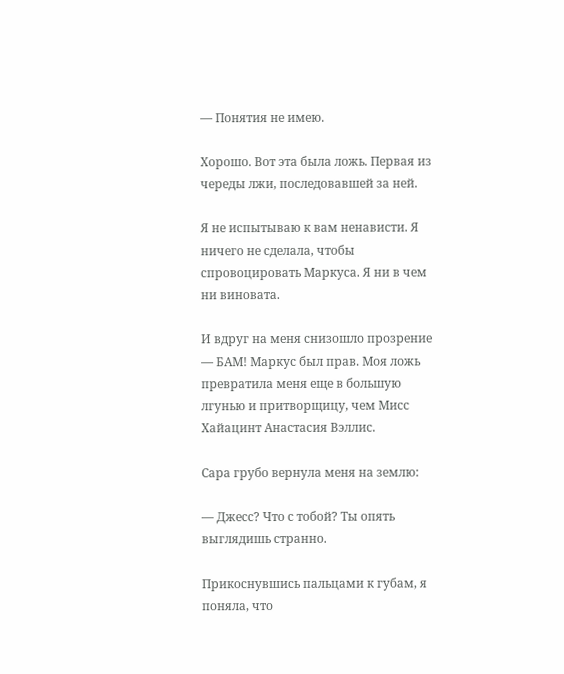— Понятия не имею.

Хорошо. Вот эта была ложь. Первая из череды лжи, последовавшей за ней.

Я не испытываю к вам ненависти. Я ничего не сделала, чтобы спровоцировать Маркуса. Я ни в чем ни виновата.

И вдруг на меня снизошло прозрение — БАМ! Маркус был прав. Моя ложь превратила меня еще в большую лгунью и притворщицу, чем Мисс Хайацинт Анастасия Вэллис.

Сара грубо вернула меня на землю:

— Джесс? Что с тобой? Ты опять выглядишь странно.

Прикоснувшись пальцами к губам, я поняла, что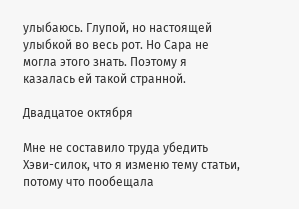улыбаюсь. Глупой, но настоящей улыбкой во весь рот. Но Сара не могла этого знать. Поэтому я казалась ей такой странной.

Двадцатое октября

Мне не составило труда убедить Хэви-силок, что я изменю тему статьи, потому что пообещала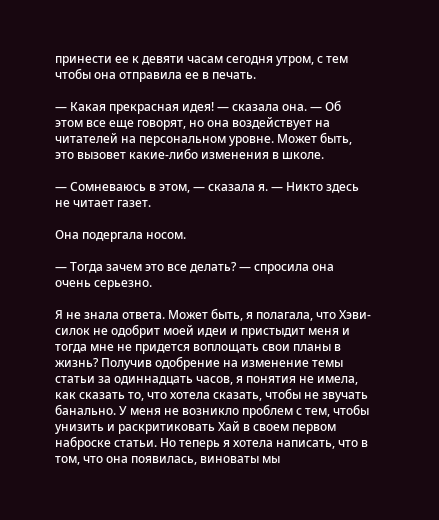принести ее к девяти часам сегодня утром, с тем чтобы она отправила ее в печать.

— Какая прекрасная идея! — сказала она. — Об этом все еще говорят, но она воздействует на читателей на персональном уровне. Может быть, это вызовет какие-либо изменения в школе.

— Сомневаюсь в этом, — сказала я. — Никто здесь не читает газет.

Она подергала носом.

— Тогда зачем это все делать? — спросила она очень серьезно.

Я не знала ответа. Может быть, я полагала, что Хэви-силок не одобрит моей идеи и пристыдит меня и тогда мне не придется воплощать свои планы в жизнь? Получив одобрение на изменение темы статьи за одиннадцать часов, я понятия не имела, как сказать то, что хотела сказать, чтобы не звучать банально. У меня не возникло проблем с тем, чтобы унизить и раскритиковать Хай в своем первом наброске статьи. Но теперь я хотела написать, что в том, что она появилась, виноваты мы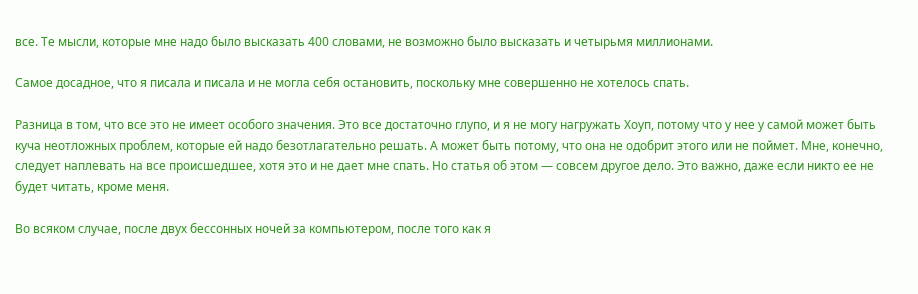все. Те мысли, которые мне надо было высказать 400 словами, не возможно было высказать и четырьмя миллионами.

Самое досадное, что я писала и писала и не могла себя остановить, поскольку мне совершенно не хотелось спать.

Разница в том, что все это не имеет особого значения. Это все достаточно глупо, и я не могу нагружать Хоуп, потому что у нее у самой может быть куча неотложных проблем, которые ей надо безотлагательно решать. А может быть потому, что она не одобрит этого или не поймет. Мне, конечно, следует наплевать на все происшедшее, хотя это и не дает мне спать. Но статья об этом — совсем другое дело. Это важно, даже если никто ее не будет читать, кроме меня.

Во всяком случае, после двух бессонных ночей за компьютером, после того как я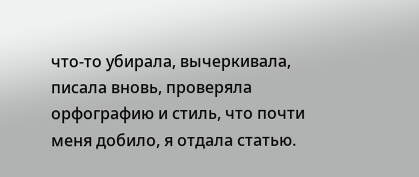что-то убирала, вычеркивала, писала вновь, проверяла орфографию и стиль, что почти меня добило, я отдала статью.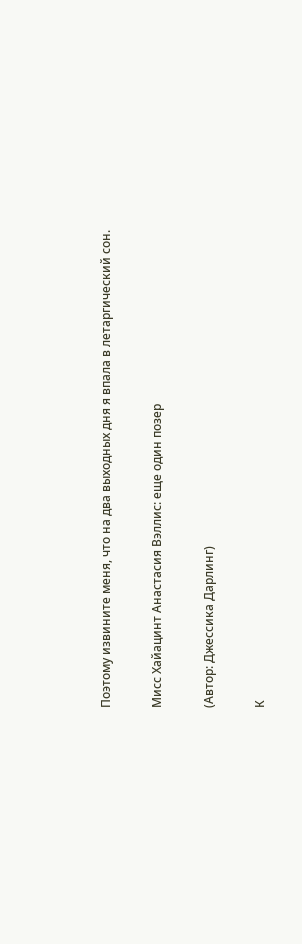Поэтому извините меня, что на два выходных дня я впала в летаргический сон.

Мисс Хайацинт Анастасия Вэллис: еще один позер

(Автор: Джессика Дарлинг)

К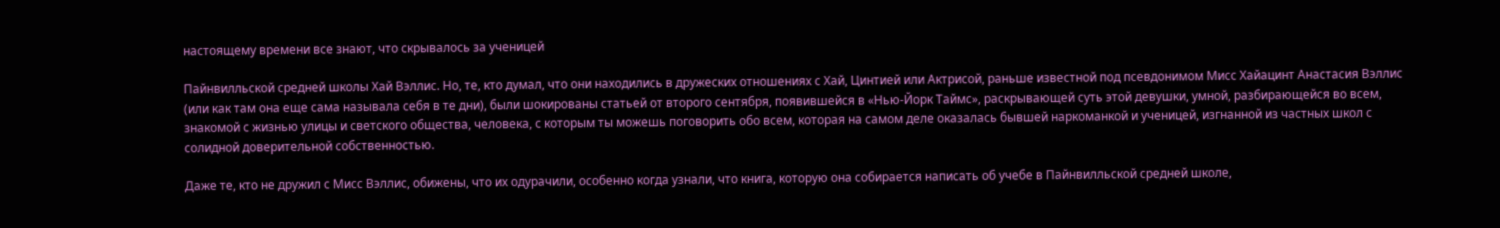настоящему времени все знают, что скрывалось за ученицей

Пайнвилльской средней школы Хай Вэллис. Но, те, кто думал, что они находились в дружеских отношениях с Хай, Цинтией или Актрисой, раньше известной под псевдонимом Мисс Хайацинт Анастасия Вэллис (или как там она еще сама называла себя в те дни), были шокированы статьей от второго сентября, появившейся в «Нью-Йорк Таймс», раскрывающей суть этой девушки, умной, разбирающейся во всем, знакомой с жизнью улицы и светского общества, человека, с которым ты можешь поговорить обо всем, которая на самом деле оказалась бывшей наркоманкой и ученицей, изгнанной из частных школ с солидной доверительной собственностью.

Даже те, кто не дружил с Мисс Вэллис, обижены, что их одурачили, особенно когда узнали, что книга, которую она собирается написать об учебе в Пайнвилльской средней школе,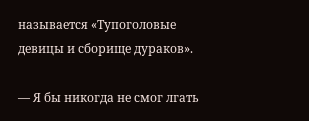называется «Тупоголовые девицы и сборище дураков».

— Я бы никогда не смог лгать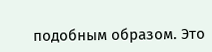подобным образом. Это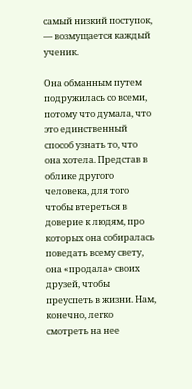самый низкий поступок, — возмущается каждый ученик.

Она обманным путем подружилась со всеми, потому что думала, что это единственный способ узнать то, что она хотела. Представ в облике другого человека, для того чтобы втереться в доверие к людям, про которых она собиралась поведать всему свету, она «продала» своих друзей, чтобы преуспеть в жизни. Нам, конечно, легко смотреть на нее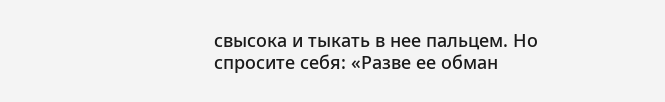свысока и тыкать в нее пальцем. Но спросите себя: «Разве ее обман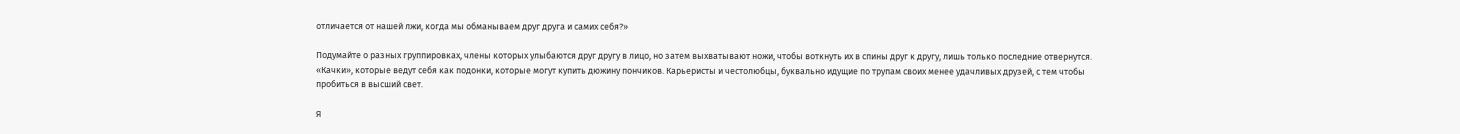отличается от нашей лжи, когда мы обманываем друг друга и самих себя?»

Подумайте о разных группировках, члены которых улыбаются друг другу в лицо, но затем выхватывают ножи, чтобы воткнуть их в спины друг к другу, лишь только последние отвернутся. «Качки», которые ведут себя как подонки, которые могут купить дюжину пончиков. Карьеристы и честолюбцы, буквально идущие по трупам своих менее удачливых друзей, с тем чтобы пробиться в высший свет.

Я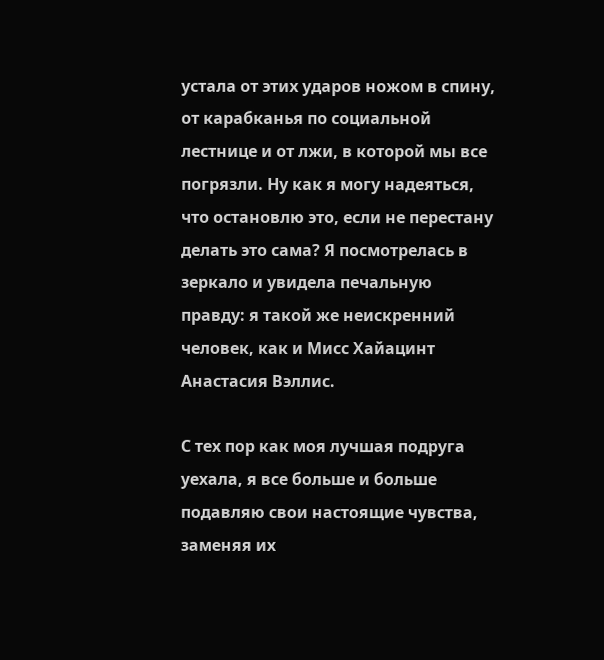устала от этих ударов ножом в спину, от карабканья по социальной лестнице и от лжи, в которой мы все погрязли. Ну как я могу надеяться, что остановлю это, если не перестану делать это сама? Я посмотрелась в зеркало и увидела печальную правду: я такой же неискренний человек, как и Мисс Хайацинт Анастасия Вэллис.

С тех пор как моя лучшая подруга уехала, я все больше и больше подавляю свои настоящие чувства, заменяя их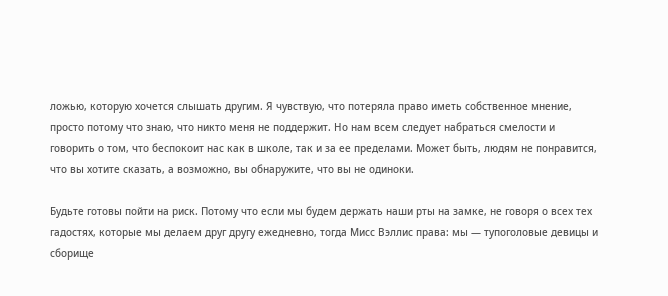ложью, которую хочется слышать другим. Я чувствую, что потеряла право иметь собственное мнение, просто потому что знаю, что никто меня не поддержит. Но нам всем следует набраться смелости и говорить о том, что беспокоит нас как в школе, так и за ее пределами. Может быть, людям не понравится, что вы хотите сказать, а возможно, вы обнаружите, что вы не одиноки.

Будьте готовы пойти на риск. Потому что если мы будем держать наши рты на замке, не говоря о всех тех гадостях, которые мы делаем друг другу ежедневно, тогда Мисс Вэллис права: мы — тупоголовые девицы и сборище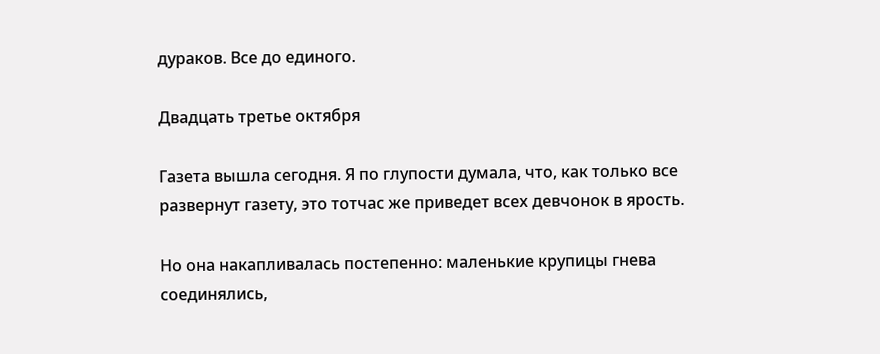дураков. Все до единого.

Двадцать третье октября

Газета вышла сегодня. Я по глупости думала, что, как только все развернут газету, это тотчас же приведет всех девчонок в ярость.

Но она накапливалась постепенно: маленькие крупицы гнева соединялись,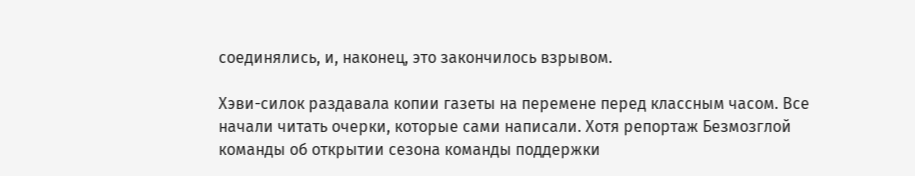соединялись, и, наконец, это закончилось взрывом.

Хэви-силок раздавала копии газеты на перемене перед классным часом. Все начали читать очерки, которые сами написали. Хотя репортаж Безмозглой команды об открытии сезона команды поддержки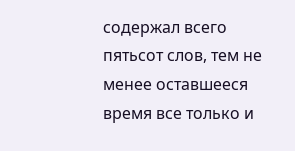содержал всего пятьсот слов, тем не менее оставшееся время все только и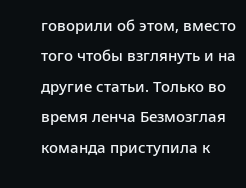говорили об этом, вместо того чтобы взглянуть и на другие статьи. Только во время ленча Безмозглая команда приступила к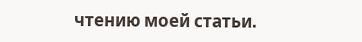чтению моей статьи.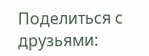Поделиться с друзьями: